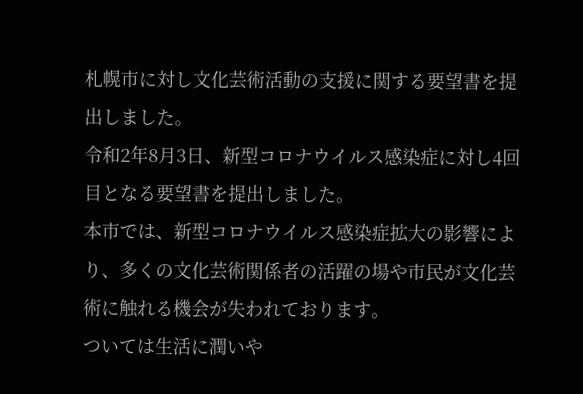札幌市に対し文化芸術活動の支援に関する要望書を提出しました。
令和2年8月3日、新型コロナウイルス感染症に対し4回目となる要望書を提出しました。
本市では、新型コロナウイルス感染症拡大の影響により、多くの文化芸術関係者の活躍の場や市民が文化芸術に触れる機会が失われております。
ついては生活に潤いや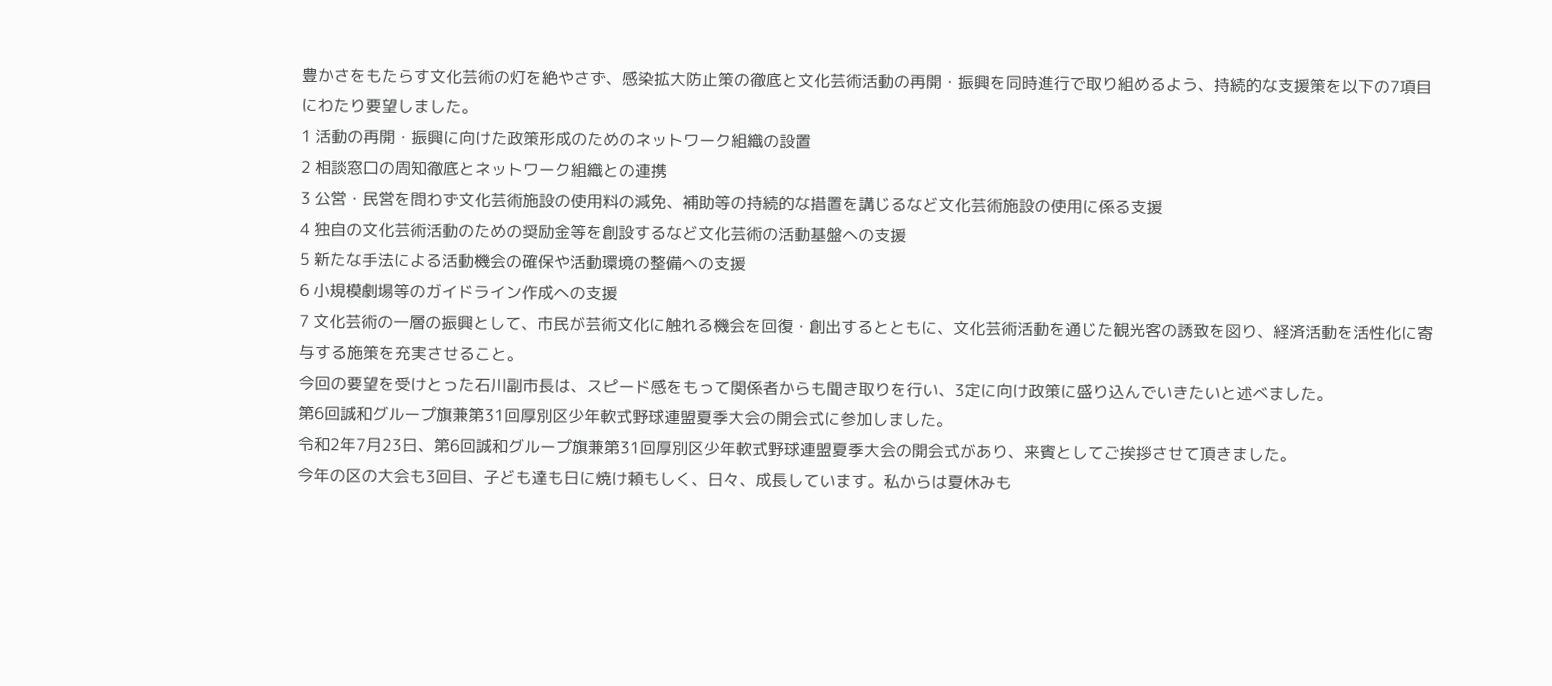豊かさをもたらす文化芸術の灯を絶やさず、感染拡大防止策の徹底と文化芸術活動の再開・振興を同時進行で取り組めるよう、持続的な支援策を以下の7項目にわたり要望しました。
1 活動の再開・振興に向けた政策形成のためのネットワーク組織の設置
2 相談窓口の周知徹底とネットワーク組織との連携
3 公営・民営を問わず文化芸術施設の使用料の減免、補助等の持続的な措置を講じるなど文化芸術施設の使用に係る支援
4 独自の文化芸術活動のための奨励金等を創設するなど文化芸術の活動基盤への支援
5 新たな手法による活動機会の確保や活動環境の整備への支援
6 小規模劇場等のガイドライン作成への支援
7 文化芸術の一層の振興として、市民が芸術文化に触れる機会を回復・創出するとともに、文化芸術活動を通じた観光客の誘致を図り、経済活動を活性化に寄与する施策を充実させること。
今回の要望を受けとった石川副市長は、スピード感をもって関係者からも聞き取りを行い、3定に向け政策に盛り込んでいきたいと述べました。
第6回誠和グループ旗兼第31回厚別区少年軟式野球連盟夏季大会の開会式に参加しました。
令和2年7月23日、第6回誠和グループ旗兼第31回厚別区少年軟式野球連盟夏季大会の開会式があり、来賓としてご挨拶させて頂きました。
今年の区の大会も3回目、子ども達も日に焼け頼もしく、日々、成長しています。私からは夏休みも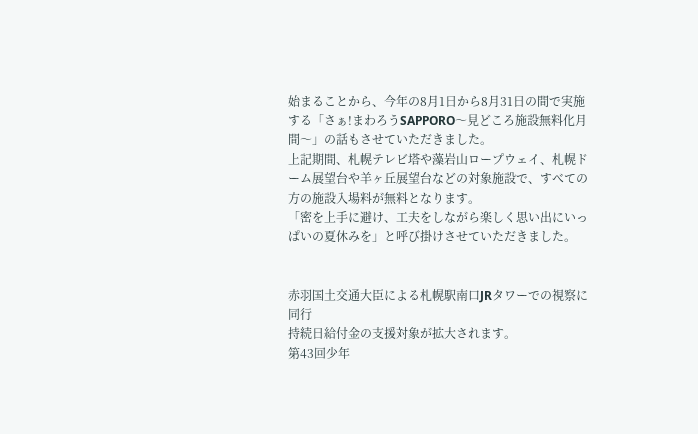始まることから、今年の8月1日から8月31日の間で実施する「さぁ!まわろうSAPPORO〜見どころ施設無料化月間〜」の話もさせていただきました。
上記期間、札幌テレビ塔や藻岩山ロープウェイ、札幌ドーム展望台や羊ヶ丘展望台などの対象施設で、すべての方の施設入場料が無料となります。
「密を上手に避け、工夫をしながら楽しく思い出にいっぱいの夏休みを」と呼び掛けさせていただきました。


赤羽国土交通大臣による札幌駅南口JRタワーでの視察に同行
持続日給付金の支援対象が拡大されます。
第43回少年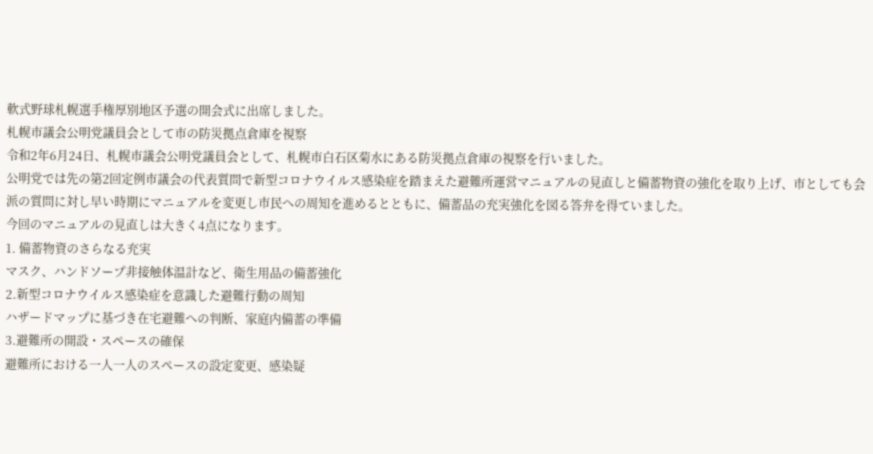軟式野球札幌選手権厚別地区予選の開会式に出席しました。
札幌市議会公明党議員会として市の防災拠点倉庫を視察
令和2年6月24日、札幌市議会公明党議員会として、札幌市白石区菊水にある防災拠点倉庫の視察を行いました。
公明党では先の第2回定例市議会の代表質問で新型コロナウイルス感染症を踏まえた避難所運営マニュアルの見直しと備蓄物資の強化を取り上げ、市としても会派の質問に対し早い時期にマニュアルを変更し市民への周知を進めるとともに、備蓄品の充実強化を図る答弁を得ていました。
今回のマニュアルの見直しは大きく4点になります。
1. 備蓄物資のさらなる充実
マスク、ハンドソープ非接触体温計など、衛生用品の備蓄強化
2.新型コロナウイルス感染症を意識した避難行動の周知
ハザードマップに基づき在宅避難への判断、家庭内備蓄の準備
3.避難所の開設・スペースの確保
避難所における一人一人のスペースの設定変更、感染疑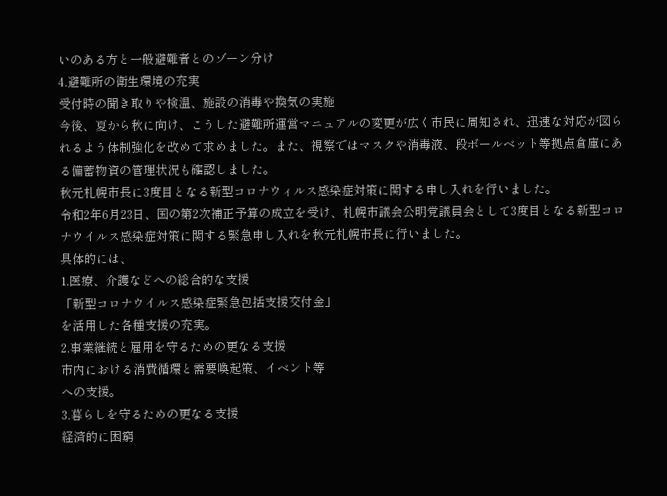いのある方と一般避難者とのゾーン分け
4.避難所の衛生環境の充実
受付時の聞き取りや検温、施設の消毒や換気の実施
今後、夏から秋に向け、こうした避難所運営マニュアルの変更が広く市民に周知され、迅速な対応が図られるよう体制強化を改めて求めました。また、視察ではマスクや消毒液、段ボールベット等拠点倉庫にある備蓄物資の管理状況も確認しました。
秋元札幌市長に3度目となる新型コロナウィルス感染症対策に関する申し入れを行いました。
令和2年6月23日、国の第2次補正予算の成立を受け、札幌市議会公明党議員会として3度目となる新型コロナウイルス感染症対策に関する緊急申し入れを秋元札幌市長に行いました。
具体的には、
1.医療、介護などへの総合的な支援
「新型コロナウイルス感染症緊急包括支援交付金」
を活用した各種支援の充実。
2.事業継続と雇用を守るための更なる支援
市内における消費循環と需要喚起策、イベント等
への支援。
3.暮らしを守るための更なる支援
経済的に困窮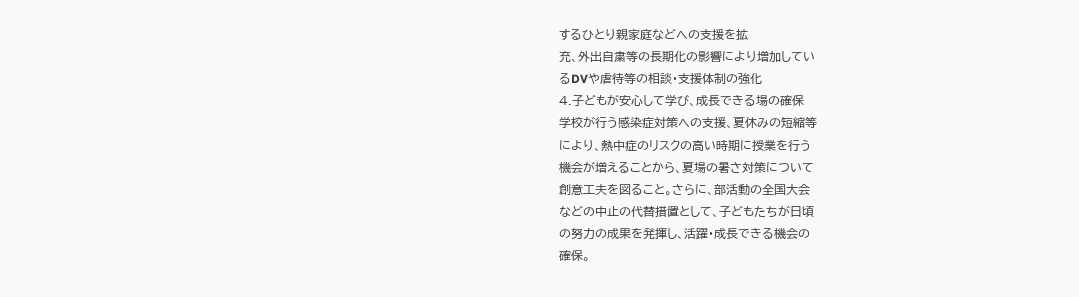するひとり親家庭などへの支援を拡
充、外出自粛等の長期化の影響により増加してい
るDVや虐待等の相談・支援体制の強化
4.子どもが安心して学び、成長できる場の確保
学校が行う感染症対策への支援、夏休みの短縮等
により、熱中症のリスクの高い時期に授業を行う
機会が増えることから、夏場の暑さ対策について
創意工夫を図ること。さらに、部活動の全国大会
などの中止の代替措置として、子どもたちが日頃
の努力の成果を発揮し、活躍・成長できる機会の
確保。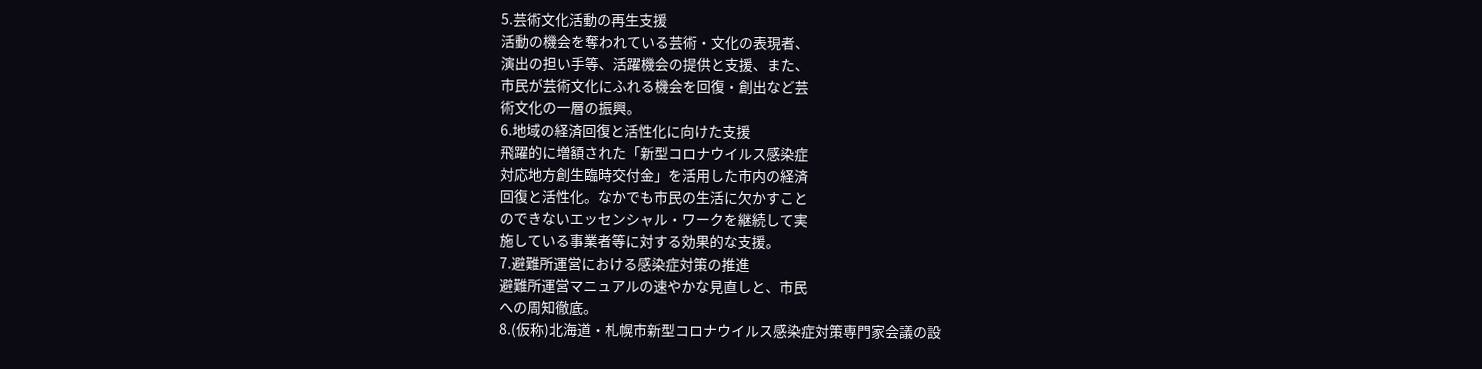5.芸術文化活動の再生支援
活動の機会を奪われている芸術・文化の表現者、
演出の担い手等、活躍機会の提供と支援、また、
市民が芸術文化にふれる機会を回復・創出など芸
術文化の一層の振興。
6.地域の経済回復と活性化に向けた支援
飛躍的に増額された「新型コロナウイルス感染症
対応地方創生臨時交付金」を活用した市内の経済
回復と活性化。なかでも市民の生活に欠かすこと
のできないエッセンシャル・ワークを継続して実
施している事業者等に対する効果的な支援。
7.避難所運営における感染症対策の推進
避難所運営マニュアルの速やかな見直しと、市民
への周知徹底。
8.(仮称)北海道・札幌市新型コロナウイルス感染症対策専門家会議の設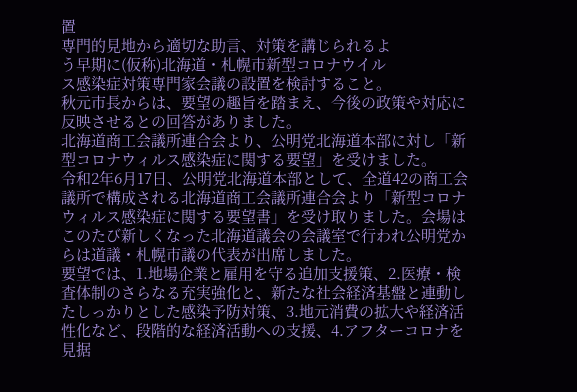置
専門的見地から適切な助言、対策を講じられるよ
う早期に(仮称)北海道・札幌市新型コロナウイル
ス感染症対策専門家会議の設置を検討すること。
秋元市長からは、要望の趣旨を踏まえ、今後の政策や対応に反映させるとの回答がありました。
北海道商工会議所連合会より、公明党北海道本部に対し「新型コロナウィルス感染症に関する要望」を受けました。
令和2年6月17日、公明党北海道本部として、全道42の商工会議所で構成される北海道商工会議所連合会より「新型コロナウィルス感染症に関する要望書」を受け取りました。会場はこのたび新しくなった北海道議会の会議室で行われ公明党からは道議・札幌市議の代表が出席しました。
要望では、1.地場企業と雇用を守る追加支援策、2.医療・検査体制のさらなる充実強化と、新たな社会経済基盤と連動したしっかりとした感染予防対策、3.地元消費の拡大や経済活性化など、段階的な経済活動への支援、4.アフターコロナを見据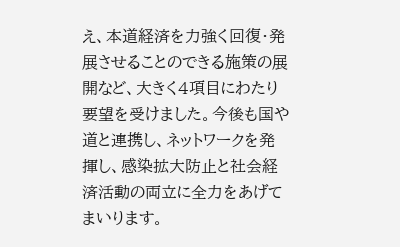え、本道経済を力強く回復・発展させることのできる施策の展開など、大きく4項目にわたり要望を受けました。今後も国や道と連携し、ネットワークを発揮し、感染拡大防止と社会経済活動の両立に全力をあげてまいります。